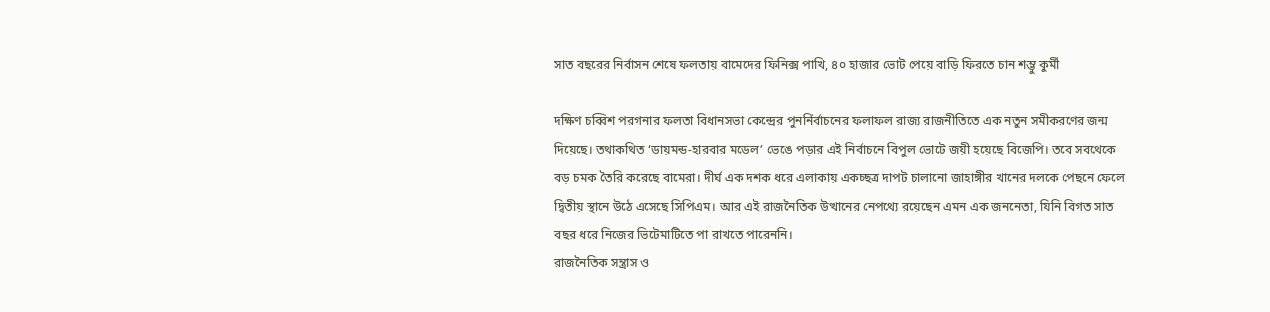সাত বছরের নির্বাসন শেষে ফলতায় বামেদের ফিনিক্স পাখি, ৪০ হাজার ভোট পেয়ে বাড়ি ফিরতে চান শম্ভু কুর্মী

দক্ষিণ চব্বিশ পরগনার ফলতা বিধানসভা কেন্দ্রের পুনর্নির্বাচনের ফলাফল রাজ্য রাজনীতিতে এক নতুন সমীকরণের জন্ম দিয়েছে। তথাকথিত ‘ডায়মন্ড-হারবার মডেল’ ভেঙে পড়ার এই নির্বাচনে বিপুল ভোটে জয়ী হয়েছে বিজেপি। তবে সবথেকে বড় চমক তৈরি করেছে বামেরা। দীর্ঘ এক দশক ধরে এলাকায় একচ্ছত্র দাপট চালানো জাহাঙ্গীর খানের দলকে পেছনে ফেলে দ্বিতীয় স্থানে উঠে এসেছে সিপিএম। আর এই রাজনৈতিক উত্থানের নেপথ্যে রয়েছেন এমন এক জননেতা, যিনি বিগত সাত বছর ধরে নিজের ভিটেমাটিতে পা রাখতে পারেননি।
রাজনৈতিক সন্ত্রাস ও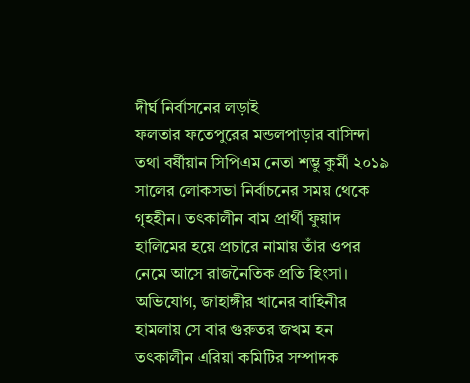দীর্ঘ নির্বাসনের লড়াই
ফলতার ফতেপুরের মন্ডলপাড়ার বাসিন্দা তথা বর্ষীয়ান সিপিএম নেতা শম্ভু কুর্মী ২০১৯ সালের লোকসভা নির্বাচনের সময় থেকে গৃহহীন। তৎকালীন বাম প্রার্থী ফুয়াদ হালিমের হয়ে প্রচারে নামায় তাঁর ওপর নেমে আসে রাজনৈতিক প্রতি হিংসা। অভিযোগ, জাহাঙ্গীর খানের বাহিনীর হামলায় সে বার গুরুতর জখম হন তৎকালীন এরিয়া কমিটির সম্পাদক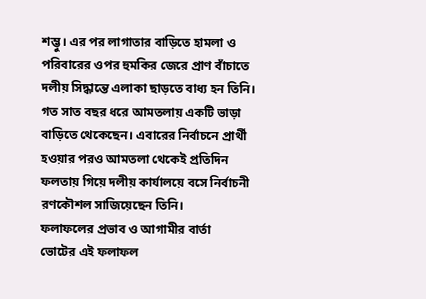শম্ভু। এর পর লাগাতার বাড়িতে হামলা ও পরিবারের ওপর হুমকির জেরে প্রাণ বাঁচাতে দলীয় সিদ্ধান্তে এলাকা ছাড়তে বাধ্য হন তিনি। গত সাত বছর ধরে আমতলায় একটি ভাড়া বাড়িতে থেকেছেন। এবারের নির্বাচনে প্রার্থী হওয়ার পরও আমতলা থেকেই প্রতিদিন ফলতায় গিয়ে দলীয় কার্যালয়ে বসে নির্বাচনী রণকৌশল সাজিয়েছেন তিনি।
ফলাফলের প্রভাব ও আগামীর বার্তা
ভোটের এই ফলাফল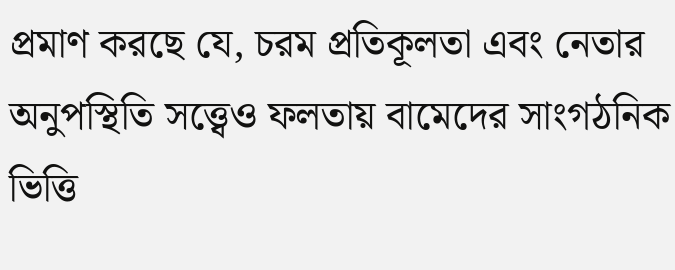প্রমাণ করছে যে, চরম প্রতিকূলতা এবং নেতার অনুপস্থিতি সত্ত্বেও ফলতায় বামেদের সাংগঠনিক ভিত্তি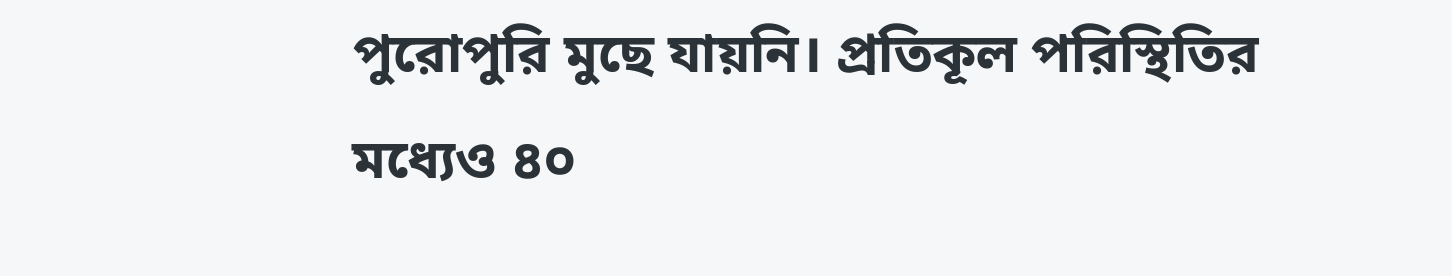পুরোপুরি মুছে যায়নি। প্রতিকূল পরিস্থিতির মধ্যেও ৪০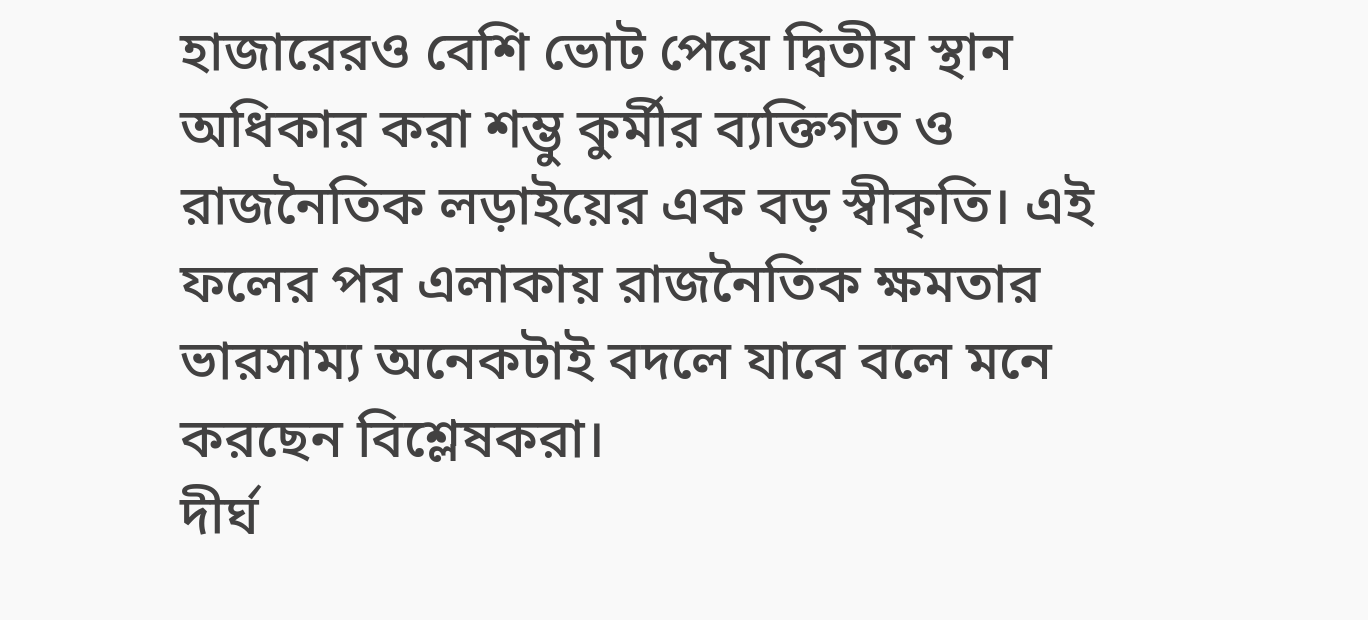হাজারেরও বেশি ভোট পেয়ে দ্বিতীয় স্থান অধিকার করা শম্ভু কুর্মীর ব্যক্তিগত ও রাজনৈতিক লড়াইয়ের এক বড় স্বীকৃতি। এই ফলের পর এলাকায় রাজনৈতিক ক্ষমতার ভারসাম্য অনেকটাই বদলে যাবে বলে মনে করছেন বিশ্লেষকরা।
দীর্ঘ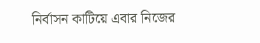নির্বাসন কাটিয়ে এবার নিজের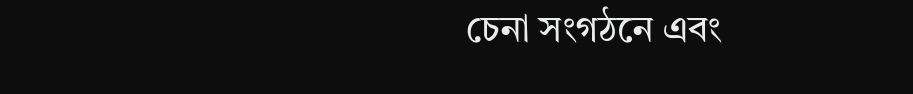চেনা সংগঠনে এবং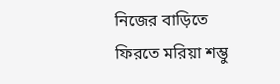নিজের বাড়িতে ফিরতে মরিয়া শম্ভু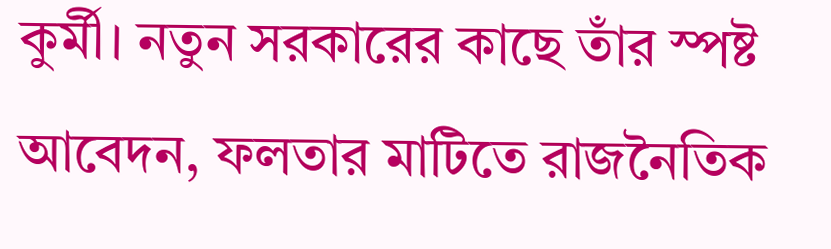কুর্মী। নতুন সরকারের কাছে তাঁর স্পষ্ট আবেদন, ফলতার মাটিতে রাজনৈতিক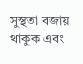সুস্থতা বজায় থাকুক এবং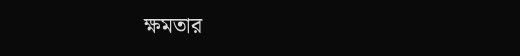ক্ষমতার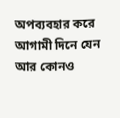অপব্যবহার করে আগামী দিনে যেন আর কোনও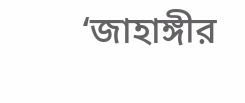‘জাহাঙ্গীর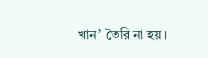খান’ তৈরি না হয়।